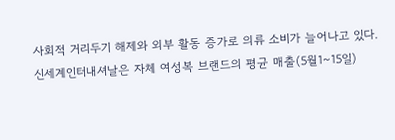사회적 거리두기 해제와 외부 활동 증가로 의류 소비가 늘어나고 있다.
신세계인터내셔날은 자체 여성복 브랜드의 평균 매출(5월1~15일)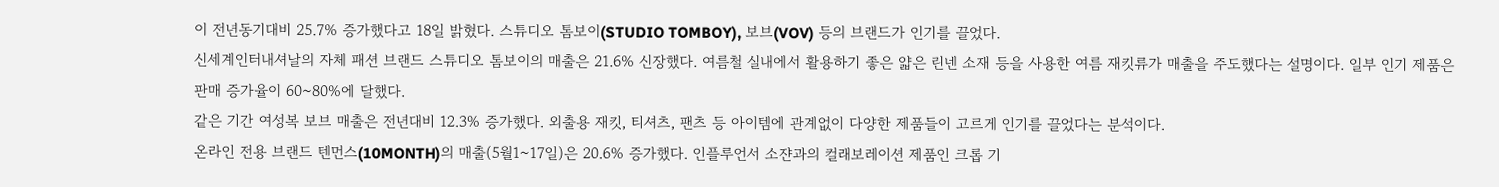이 전년동기대비 25.7% 증가했다고 18일 밝혔다. 스튜디오 톰보이(STUDIO TOMBOY), 보브(VOV) 등의 브랜드가 인기를 끌었다.
신세계인터내셔날의 자체 패션 브랜드 스튜디오 톰보이의 매출은 21.6% 신장했다. 여름철 실내에서 활용하기 좋은 얇은 린넨 소재 등을 사용한 여름 재킷류가 매출을 주도했다는 설명이다. 일부 인기 제품은 판매 증가율이 60~80%에 달했다.
같은 기간 여성복 보브 매출은 전년대비 12.3% 증가했다. 외출용 재킷, 티셔츠, 팬츠 등 아이템에 관계없이 다양한 제품들이 고르게 인기를 끌었다는 분석이다.
온라인 전용 브랜드 텐먼스(10MONTH)의 매출(5월1~17일)은 20.6% 증가했다. 인플루언서 소쟌과의 컬래보레이션 제품인 크롭 기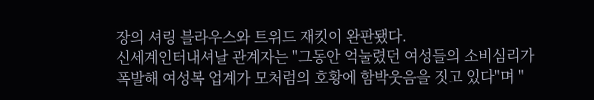장의 셔링 블라우스와 트위드 재킷이 완판됐다.
신세계인터내셔날 관계자는 "그동안 억눌렸던 여성들의 소비심리가 폭발해 여성복 업계가 모처럼의 호황에 함박웃음을 짓고 있다"며 "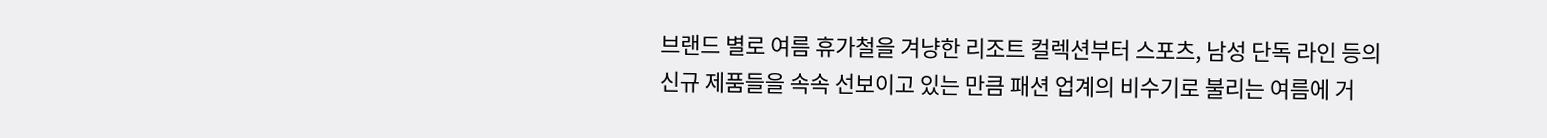브랜드 별로 여름 휴가철을 겨냥한 리조트 컬렉션부터 스포츠, 남성 단독 라인 등의 신규 제품들을 속속 선보이고 있는 만큼 패션 업계의 비수기로 불리는 여름에 거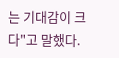는 기대감이 크다"고 말했다.